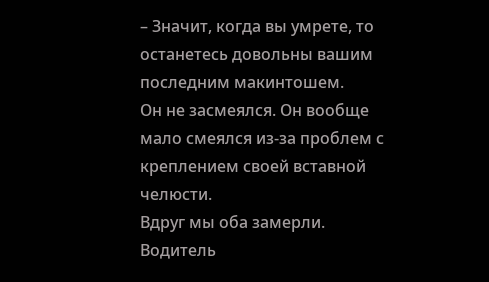– Значит, когда вы умрете, то останетесь довольны вашим последним макинтошем.
Он не засмеялся. Он вообще мало смеялся из-за проблем с креплением своей вставной челюсти.
Вдруг мы оба замерли. Водитель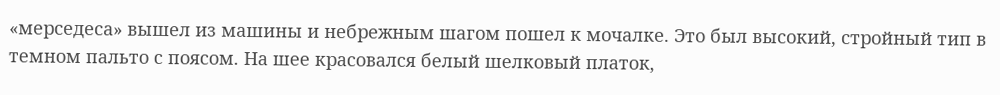«мерседеса» вышел из машины и небрежным шагом пошел к мочалке. Это был высокий, стройный тип в темном пальто с поясом. На шее красовался белый шелковый платок,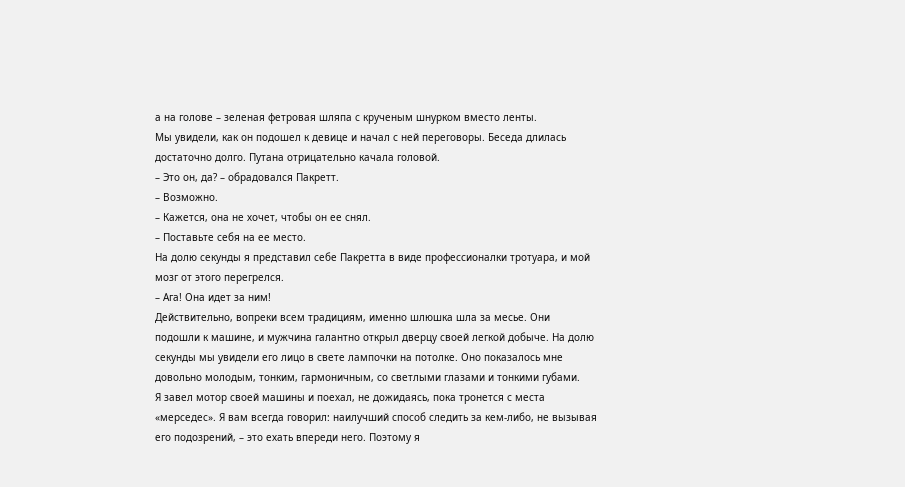а на голове – зеленая фетровая шляпа с крученым шнурком вместо ленты.
Мы увидели, как он подошел к девице и начал с ней переговоры. Беседа длилась достаточно долго. Путана отрицательно качала головой.
– Это он, да? – обрадовался Пакретт.
– Возможно.
– Кажется, она не хочет, чтобы он ее снял.
– Поставьте себя на ее место.
На долю секунды я представил себе Пакретта в виде профессионалки тротуара, и мой мозг от этого перегрелся.
– Ага! Она идет за ним!
Действительно, вопреки всем традициям, именно шлюшка шла за месье. Они подошли к машине, и мужчина галантно открыл дверцу своей легкой добыче. На долю секунды мы увидели его лицо в свете лампочки на потолке. Оно показалось мне довольно молодым, тонким, гармоничным, со светлыми глазами и тонкими губами.
Я завел мотор своей машины и поехал, не дожидаясь, пока тронется с места «мерседес». Я вам всегда говорил: наилучший способ следить за кем-либо, не вызывая его подозрений, – это ехать впереди него. Поэтому я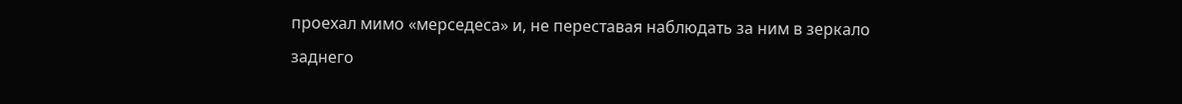проехал мимо «мерседеса» и, не переставая наблюдать за ним в зеркало заднего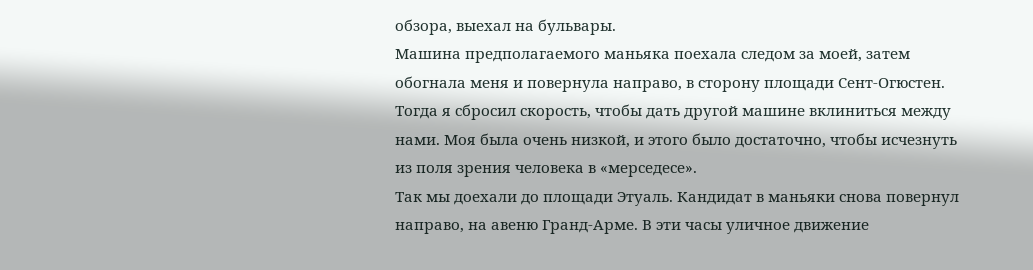обзора, выехал на бульвары.
Машина предполагаемого маньяка поехала следом за моей, затем обогнала меня и повернула направо, в сторону площади Сент-Огюстен.
Тогда я сбросил скорость, чтобы дать другой машине вклиниться между нами. Моя была очень низкой, и этого было достаточно, чтобы исчезнуть из поля зрения человека в «мерседесе».
Так мы доехали до площади Этуаль. Кандидат в маньяки снова повернул направо, на авеню Гранд-Арме. В эти часы уличное движение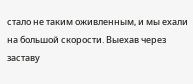стало не таким оживленным, и мы ехали на большой скорости. Выехав через заставу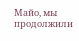Майо, мы продолжили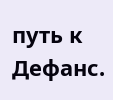путь к Дефанс.